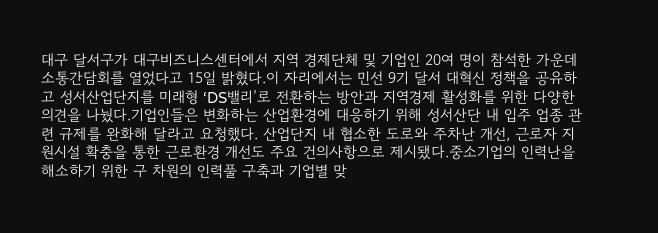대구 달서구가 대구비즈니스센터에서 지역 경제단체 및 기업인 20여 명이 참석한 가운데 소통간담회를 열었다고 15일 밝혔다.이 자리에서는 민선 9기 달서 대혁신 정책을 공유하고 성서산업단지를 미래형 ‘DS밸리’로 전환하는 방안과 지역경제 활성화를 위한 다양한 의견을 나눴다.기업인들은 변화하는 산업환경에 대응하기 위해 성서산단 내 입주 업종 관련 규제를 완화해 달라고 요청했다. 산업단지 내 협소한 도로와 주차난 개선, 근로자 지원시설 확충을 통한 근로환경 개선도 주요 건의사항으로 제시됐다.중소기업의 인력난을 해소하기 위한 구 차원의 인력풀 구축과 기업별 맞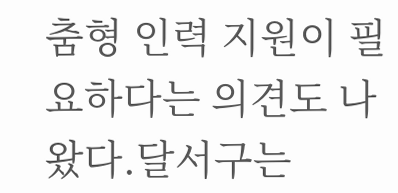춤형 인력 지원이 필요하다는 의견도 나왔다.달서구는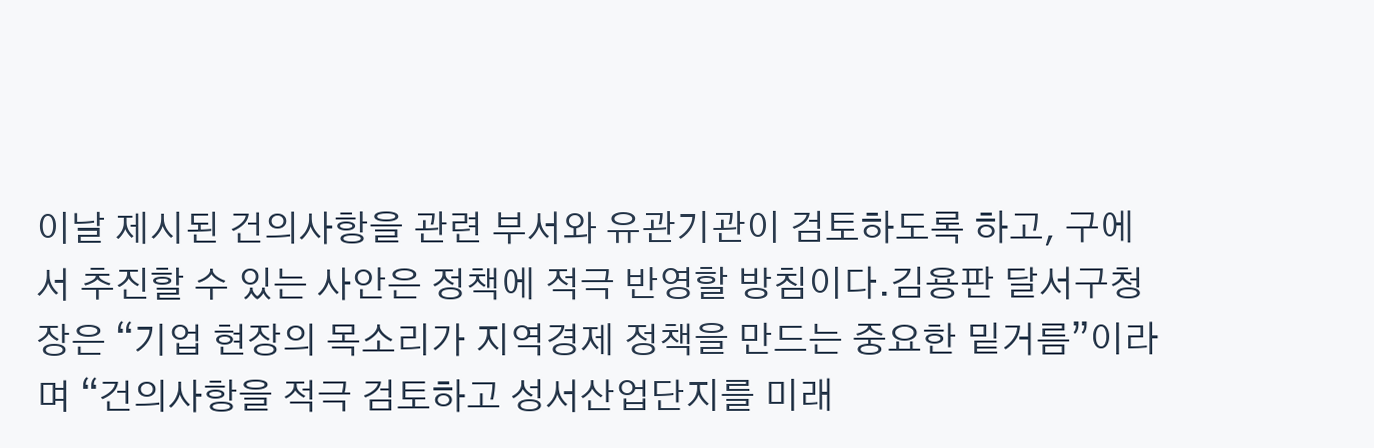이날 제시된 건의사항을 관련 부서와 유관기관이 검토하도록 하고, 구에서 추진할 수 있는 사안은 정책에 적극 반영할 방침이다.김용판 달서구청장은 “기업 현장의 목소리가 지역경제 정책을 만드는 중요한 밑거름”이라며 “건의사항을 적극 검토하고 성서산업단지를 미래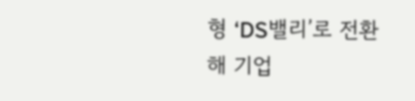형 ‘DS밸리’로 전환해 기업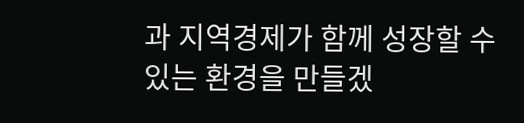과 지역경제가 함께 성장할 수 있는 환경을 만들겠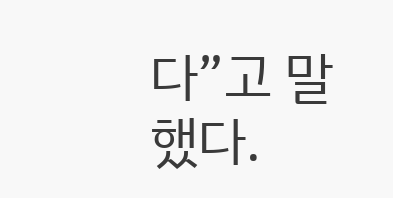다”고 말했다.